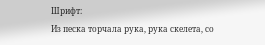Шрифт:
Из песка торчала рука, рука скелета, со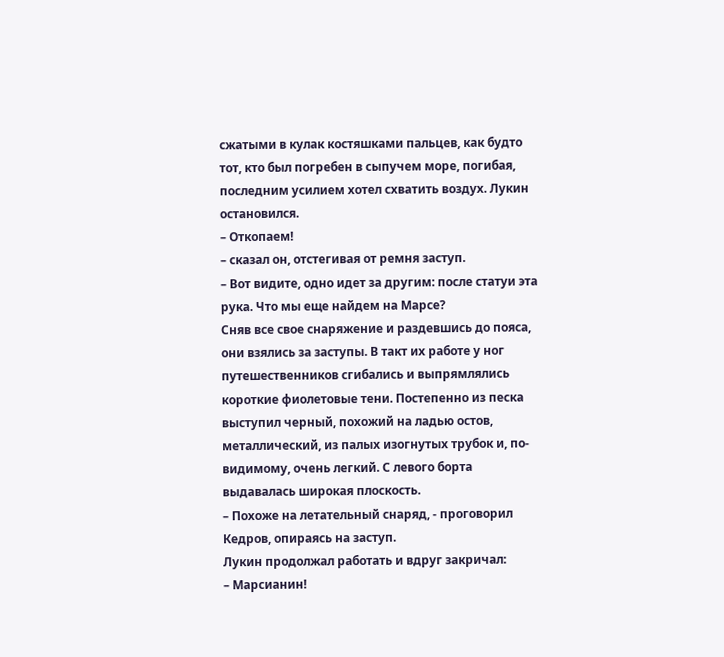сжатыми в кулак костяшками пальцев, как будто тот, кто был погребен в сыпучем море, погибая, последним усилием хотел схватить воздух. Лукин остановился.
– Откопаем!
– сказал он, отстегивая от ремня заступ.
– Вот видите, одно идет за другим: после статуи эта рука. Что мы еще найдем на Марсе?
Сняв все свое снаряжение и раздевшись до пояса, они взялись за заступы. В такт их работе у ног путешественников сгибались и выпрямлялись короткие фиолетовые тени. Постепенно из песка выступил черный, похожий на ладью остов, металлический, из палых изогнутых трубок и, по-видимому, очень легкий. С левого борта выдавалась широкая плоскость.
– Похоже на летательный снаряд, - проговорил Кедров, опираясь на заступ.
Лукин продолжал работать и вдруг закричал:
– Марсианин!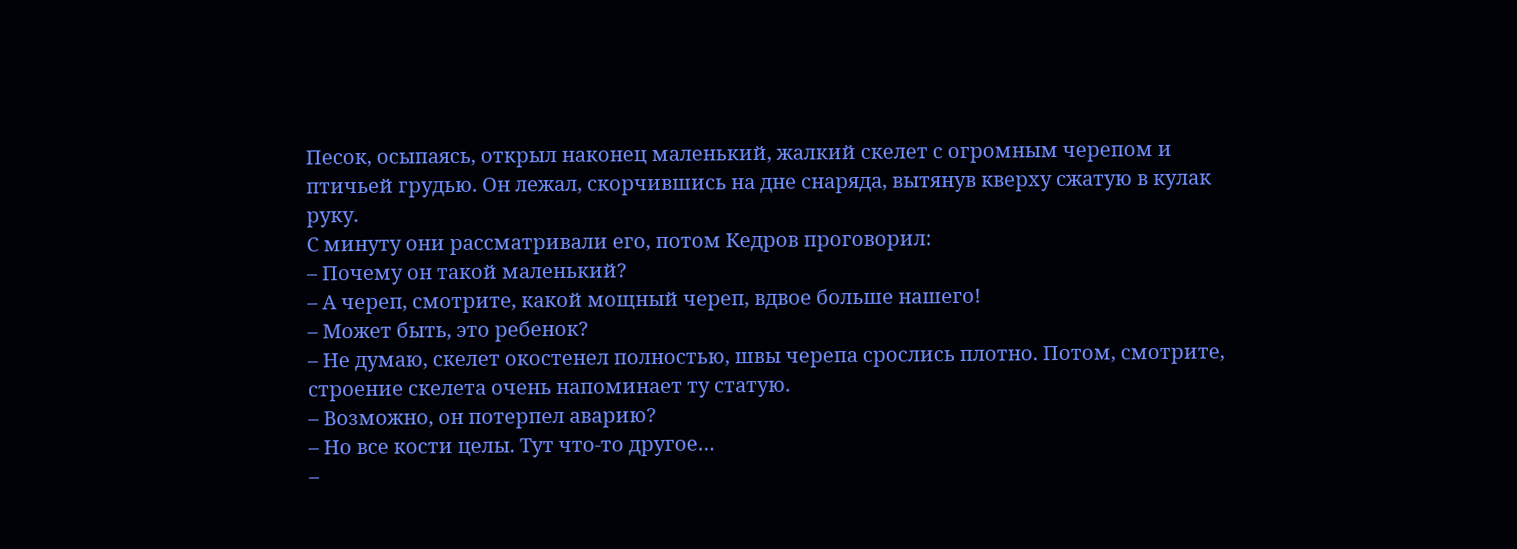Песок, осыпаясь, открыл наконец маленький, жалкий скелет с огромным черепом и птичьей грудью. Он лежал, скорчившись на дне снаряда, вытянув кверху сжатую в кулак руку.
С минуту они рассматривали его, потом Кедров проговорил:
– Почему он такой маленький?
– А череп, смотрите, какой мощный череп, вдвое больше нашего!
– Может быть, это ребенок?
– Не думаю, скелет окостенел полностью, швы черепа срослись плотно. Потом, смотрите, строение скелета очень напоминает ту статую.
– Возможно, он потерпел аварию?
– Но все кости целы. Тут что-то другое…
–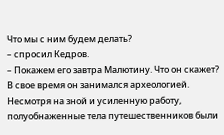Что мы с ним будем делать?
– спросил Кедров.
– Покажем его завтра Малютину. Что он скажет? В свое время он занимался археологией.
Несмотря на зной и усиленную работу, полуобнаженные тела путешественников были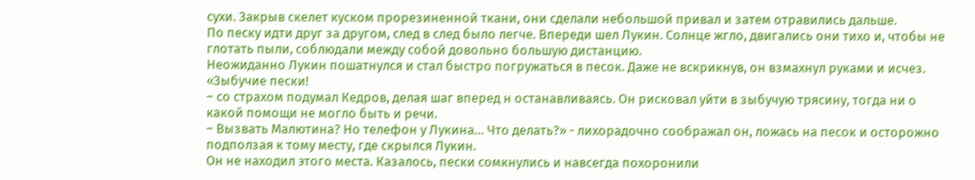сухи. Закрыв скелет куском прорезиненной ткани, они сделали небольшой привал и затем отравились дальше.
По песку идти друг за другом, след в след было легче. Впереди шел Лукин. Солнце жгло, двигались они тихо и, чтобы не глотать пыли, соблюдали между собой довольно большую дистанцию.
Неожиданно Лукин пошатнулся и стал быстро погружаться в песок. Даже не вскрикнув, он взмахнул руками и исчез.
«Зыбучие пески!
– со страхом подумал Кедров, делая шаг вперед н останавливаясь. Он рисковал уйти в зыбучую трясину, тогда ни о какой помощи не могло быть и речи.
– Вызвать Малютина? Но телефон у Лукина… Что делать?» - лихорадочно соображал он, ложась на песок и осторожно подползая к тому месту, где скрылся Лукин.
Он не находил этого места. Казалось, пески сомкнулись и навсегда похоронили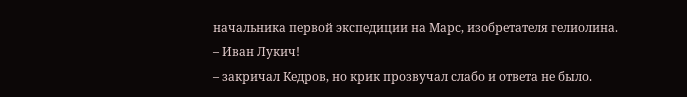начальника первой экспедиции на Марс, изобретателя гелиолина.
– Иван Лукич!
– закричал Кедров, но крик прозвучал слабо и ответа не было.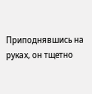Приподнявшись на руках, он тщетно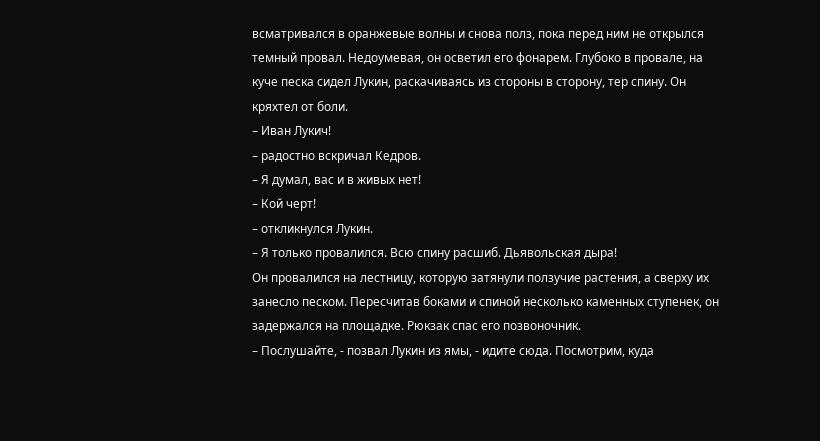всматривался в оранжевые волны и снова полз, пока перед ним не открылся темный провал. Недоумевая, он осветил его фонарем. Глубоко в провале, на куче песка сидел Лукин, раскачиваясь из стороны в сторону, тер спину. Он кряхтел от боли.
– Иван Лукич!
– радостно вскричал Кедров.
– Я думал, вас и в живых нет!
– Кой черт!
– откликнулся Лукин.
– Я только провалился. Всю спину расшиб. Дьявольская дыра!
Он провалился на лестницу, которую затянули ползучие растения, а сверху их занесло песком. Пересчитав боками и спиной несколько каменных ступенек, он задержался на площадке. Рюкзак спас его позвоночник.
– Послушайте, - позвал Лукин из ямы, - идите сюда. Посмотрим, куда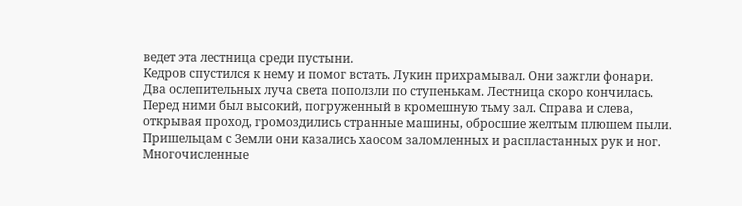ведет эта лестница среди пустыни.
Кедров спустился к нему и помог встать. Лукин прихрамывал. Они зажгли фонари. Два ослепительных луча света поползли по ступенькам. Лестница скоро кончилась. Перед ними был высокий, погруженный в кромешную тьму зал. Справа и слева, открывая проход, громоздились странные машины, обросшие желтым плюшем пыли. Пришельцам с Земли они казались хаосом заломленных и распластанных рук и ног. Многочисленные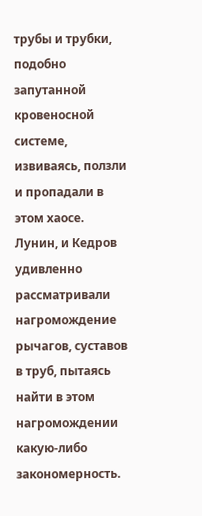трубы и трубки, подобно запутанной кровеносной системе, извиваясь, ползли и пропадали в этом хаосе.
Лунин, и Кедров удивленно рассматривали нагромождение рычагов, суставов в труб, пытаясь найти в этом нагромождении какую-либо закономерность.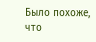Было похоже, что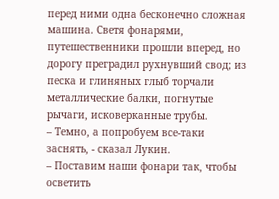перед ними одна бесконечно сложная машина. Светя фонарями, путешественники прошли вперед, но дорогу преградил рухнувший свод; из песка и глиняных глыб торчали металлические балки, погнутые рычаги, исковерканные трубы.
– Темно, а попробуем все-таки заснять, - сказал Лукин.
– Поставим наши фонари так, чтобы осветить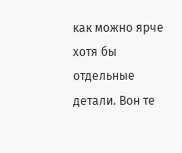как можно ярче хотя бы отдельные детали. Вон те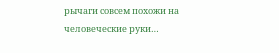рычаги совсем похожи на человеческие руки…